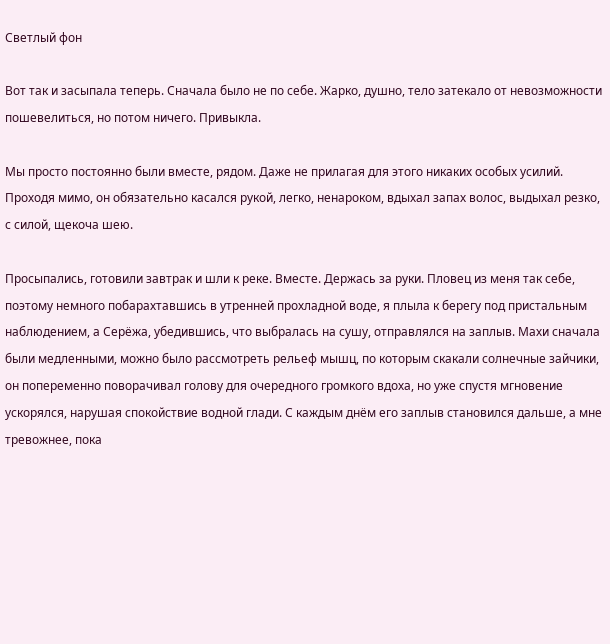Светлый фон

Вот так и засыпала теперь. Сначала было не по себе. Жарко, душно, тело затекало от невозможности пошевелиться, но потом ничего. Привыкла.

Мы просто постоянно были вместе, рядом. Даже не прилагая для этого никаких особых усилий. Проходя мимо, он обязательно касался рукой, легко, ненароком, вдыхал запах волос, выдыхал резко, с силой, щекоча шею.

Просыпались, готовили завтрак и шли к реке. Вместе. Держась за руки. Пловец из меня так себе, поэтому немного побарахтавшись в утренней прохладной воде, я плыла к берегу под пристальным наблюдением, а Серёжа, убедившись, что выбралась на сушу, отправлялся на заплыв. Махи сначала были медленными, можно было рассмотреть рельеф мышц, по которым скакали солнечные зайчики, он попеременно поворачивал голову для очередного громкого вдоха, но уже спустя мгновение ускорялся, нарушая спокойствие водной глади. С каждым днём его заплыв становился дальше, а мне тревожнее, пока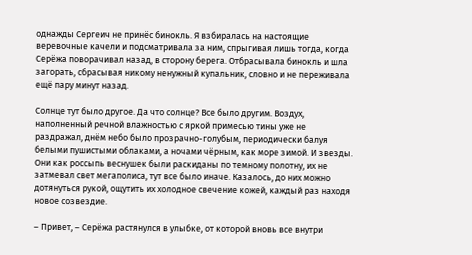однажды Сергеич не принёс бинокль. Я взбиралась на настоящие веревочные качели и подсматривала за ним, спрыгивая лишь тогда, когда Серёжа поворачивал назад, в сторону берега. Отбрасывала бинокль и шла загорать, сбрасывая никому ненужный купальник, словно и не переживала ещё пару минут назад.

Солнце тут было другое. Да что солнце? Все было другим. Воздух, наполненный речной влажностью с яркой примесью тины уже не раздражал, днём небо было прозрачно-голубым, периодически балуя белыми пушистыми облаками, а ночами чёрным, как море зимой. И звезды. Они как россыпь веснушек были раскиданы по темному полотну, их не затмевал свет мегаполиса, тут все было иначе. Казалось, до них можно дотянуться рукой, ощутить их холодное свечение кожей, каждый раз находя новое созвездие.

– Привет, – Серёжа растянулся в улыбке, от которой вновь все внутри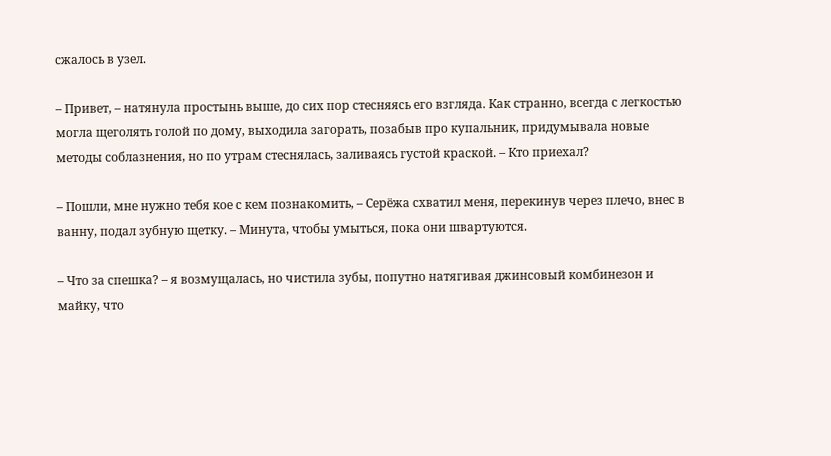сжалось в узел.

– Привет, – натянула простынь выше, до сих пор стесняясь его взгляда. Как странно, всегда с легкостью могла щеголять голой по дому, выходила загорать, позабыв про купальник, придумывала новые методы соблазнения, но по утрам стеснялась, заливаясь густой краской. – Кто приехал?

– Пошли, мне нужно тебя кое с кем познакомить, – Серёжа схватил меня, перекинув через плечо, внес в ванну, подал зубную щетку. – Минута, чтобы умыться, пока они швартуются.

– Что за спешка? – я возмущалась, но чистила зубы, попутно натягивая джинсовый комбинезон и майку, что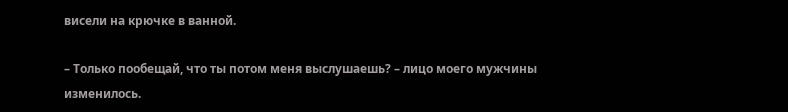висели на крючке в ванной.

– Только пообещай, что ты потом меня выслушаешь? – лицо моего мужчины изменилось.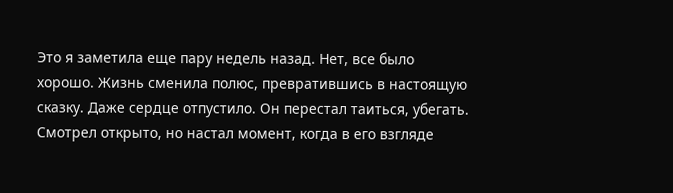Это я заметила еще пару недель назад. Нет, все было хорошо. Жизнь сменила полюс, превратившись в настоящую сказку. Даже сердце отпустило. Он перестал таиться, убегать. Смотрел открыто, но настал момент, когда в его взгляде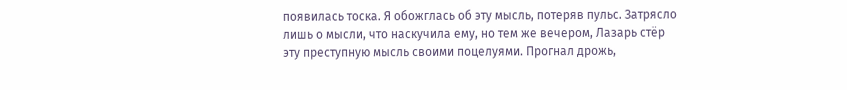появилась тоска. Я обожглась об эту мысль, потеряв пульс. Затрясло лишь о мысли, что наскучила ему, но тем же вечером, Лазарь стёр эту преступную мысль своими поцелуями. Прогнал дрожь,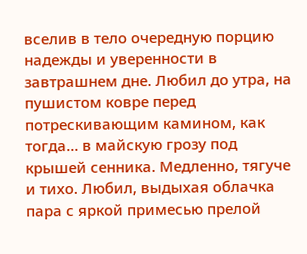вселив в тело очередную порцию надежды и уверенности в завтрашнем дне. Любил до утра, на пушистом ковре перед потрескивающим камином, как тогда… в майскую грозу под крышей сенника. Медленно, тягуче и тихо. Любил, выдыхая облачка пара с яркой примесью прелой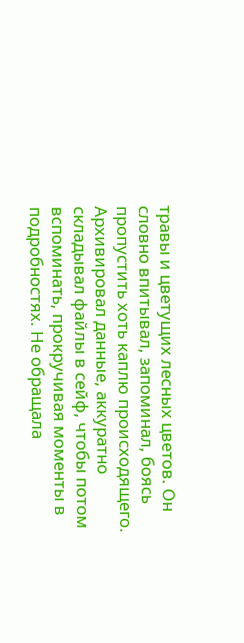травы и цветущих лесных цветов. Он словно впитывал, запоминал, боясь пропустить хоть каплю происходящего. Архивировал данные, аккуратно складывал файлы в сейф, чтобы потом вспоминать, прокручивая моменты в подробностях. Не обращала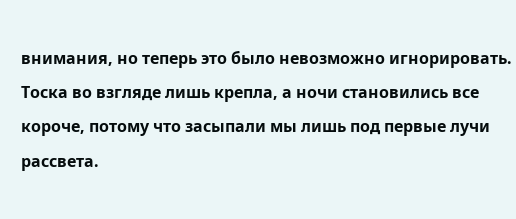внимания, но теперь это было невозможно игнорировать. Тоска во взгляде лишь крепла, а ночи становились все короче, потому что засыпали мы лишь под первые лучи рассвета.